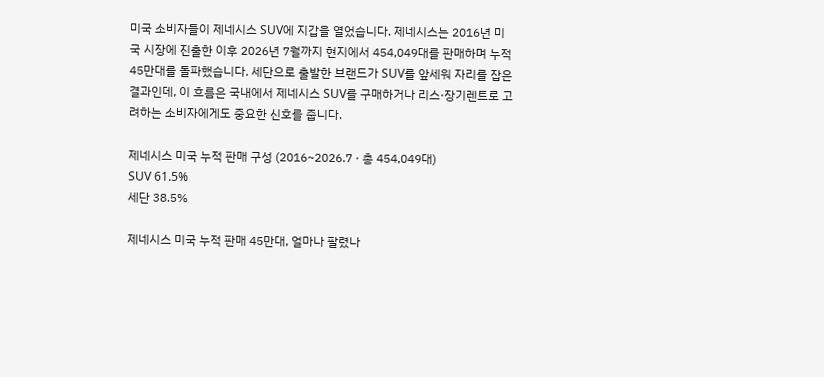미국 소비자들이 제네시스 SUV에 지갑을 열었습니다. 제네시스는 2016년 미국 시장에 진출한 이후 2026년 7월까지 현지에서 454,049대를 판매하며 누적 45만대를 돌파했습니다. 세단으로 출발한 브랜드가 SUV를 앞세워 자리를 잡은 결과인데, 이 흐름은 국내에서 제네시스 SUV를 구매하거나 리스·장기렌트로 고려하는 소비자에게도 중요한 신호를 줍니다.

제네시스 미국 누적 판매 구성 (2016~2026.7 · 총 454,049대)
SUV 61.5%
세단 38.5%

제네시스 미국 누적 판매 45만대, 얼마나 팔렸나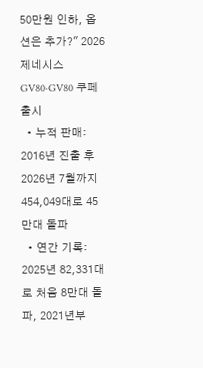50만원 인하, 옵션은 추가?" 2026 제네시스 GV80·GV80 쿠페 출시
  • 누적 판매: 2016년 진출 후 2026년 7월까지 454,049대로 45만대 돌파
  • 연간 기록: 2025년 82,331대로 처음 8만대 돌파, 2021년부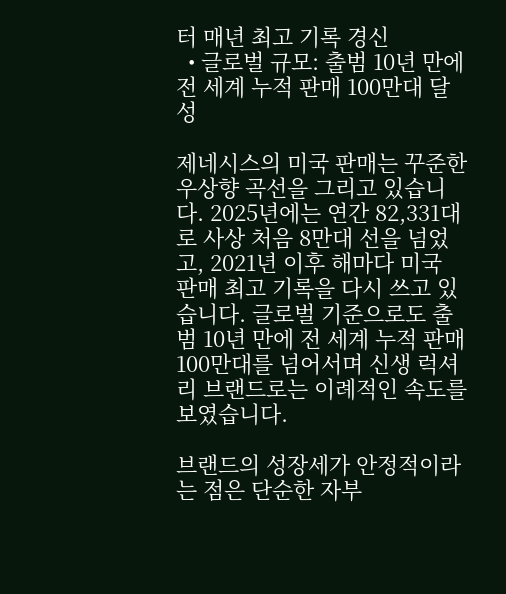터 매년 최고 기록 경신
  • 글로벌 규모: 출범 10년 만에 전 세계 누적 판매 100만대 달성

제네시스의 미국 판매는 꾸준한 우상향 곡선을 그리고 있습니다. 2025년에는 연간 82,331대로 사상 처음 8만대 선을 넘었고, 2021년 이후 해마다 미국 판매 최고 기록을 다시 쓰고 있습니다. 글로벌 기준으로도 출범 10년 만에 전 세계 누적 판매 100만대를 넘어서며 신생 럭셔리 브랜드로는 이례적인 속도를 보였습니다.

브랜드의 성장세가 안정적이라는 점은 단순한 자부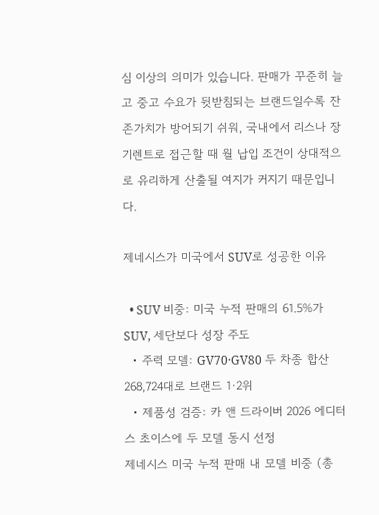심 이상의 의미가 있습니다. 판매가 꾸준히 늘고 중고 수요가 뒷받침되는 브랜드일수록 잔존가치가 방어되기 쉬워, 국내에서 리스나 장기렌트로 접근할 때 월 납입 조건이 상대적으로 유리하게 산출될 여지가 커지기 때문입니다.

제네시스가 미국에서 SUV로 성공한 이유

  • SUV 비중: 미국 누적 판매의 61.5%가 SUV, 세단보다 성장 주도
  • 주력 모델: GV70·GV80 두 차종 합산 268,724대로 브랜드 1·2위
  • 제품성 검증: 카 앤 드라이버 2026 에디터스 초이스에 두 모델 동시 선정
제네시스 미국 누적 판매 내 모델 비중 (총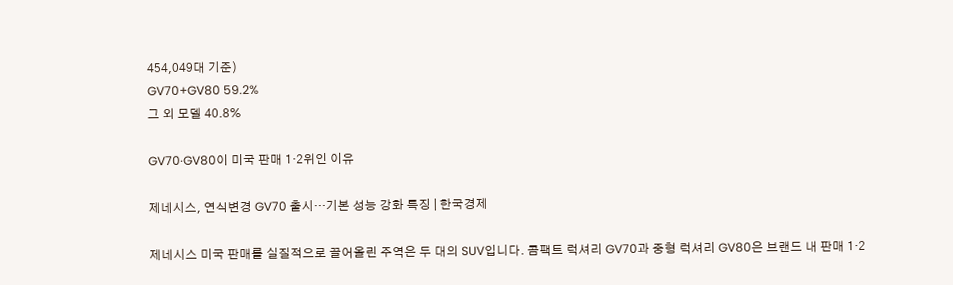454,049대 기준)
GV70+GV80 59.2%
그 외 모델 40.8%

GV70·GV80이 미국 판매 1·2위인 이유

제네시스, 연식변경 GV70 출시…기본 성능 강화 특징 | 한국경제

제네시스 미국 판매를 실질적으로 끌어올린 주역은 두 대의 SUV입니다. 콤팩트 럭셔리 GV70과 중형 럭셔리 GV80은 브랜드 내 판매 1·2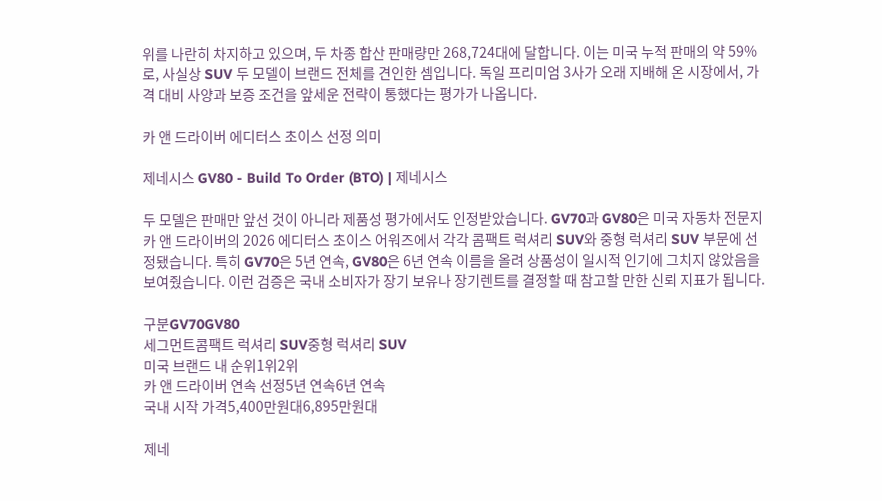위를 나란히 차지하고 있으며, 두 차종 합산 판매량만 268,724대에 달합니다. 이는 미국 누적 판매의 약 59%로, 사실상 SUV 두 모델이 브랜드 전체를 견인한 셈입니다. 독일 프리미엄 3사가 오래 지배해 온 시장에서, 가격 대비 사양과 보증 조건을 앞세운 전략이 통했다는 평가가 나옵니다.

카 앤 드라이버 에디터스 초이스 선정 의미

제네시스 GV80 - Build To Order (BTO) | 제네시스

두 모델은 판매만 앞선 것이 아니라 제품성 평가에서도 인정받았습니다. GV70과 GV80은 미국 자동차 전문지 카 앤 드라이버의 2026 에디터스 초이스 어워즈에서 각각 콤팩트 럭셔리 SUV와 중형 럭셔리 SUV 부문에 선정됐습니다. 특히 GV70은 5년 연속, GV80은 6년 연속 이름을 올려 상품성이 일시적 인기에 그치지 않았음을 보여줬습니다. 이런 검증은 국내 소비자가 장기 보유나 장기렌트를 결정할 때 참고할 만한 신뢰 지표가 됩니다.

구분GV70GV80
세그먼트콤팩트 럭셔리 SUV중형 럭셔리 SUV
미국 브랜드 내 순위1위2위
카 앤 드라이버 연속 선정5년 연속6년 연속
국내 시작 가격5,400만원대6,895만원대

제네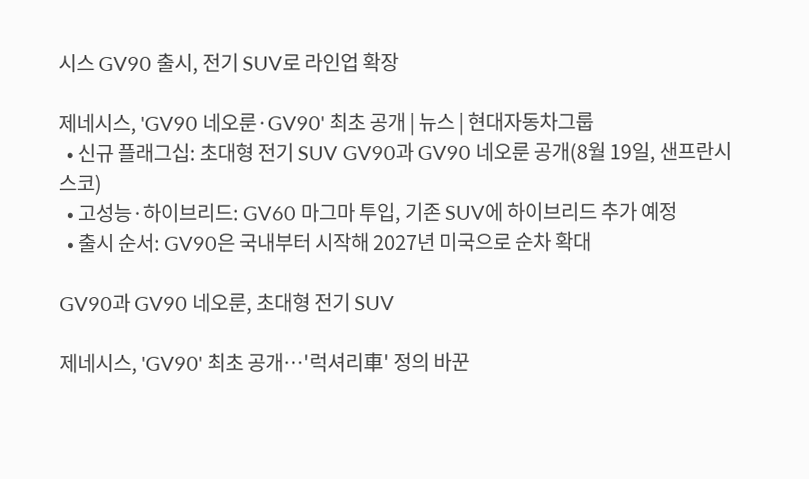시스 GV90 출시, 전기 SUV로 라인업 확장

제네시스, 'GV90 네오룬·GV90' 최초 공개 | 뉴스 | 현대자동차그룹
  • 신규 플래그십: 초대형 전기 SUV GV90과 GV90 네오룬 공개(8월 19일, 샌프란시스코)
  • 고성능·하이브리드: GV60 마그마 투입, 기존 SUV에 하이브리드 추가 예정
  • 출시 순서: GV90은 국내부터 시작해 2027년 미국으로 순차 확대

GV90과 GV90 네오룬, 초대형 전기 SUV

제네시스, 'GV90' 최초 공개…'럭셔리車' 정의 바꾼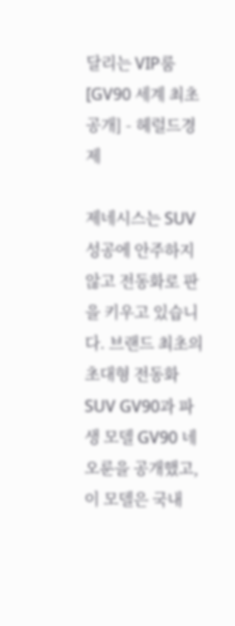달리는 VIP룸 [GV90 세계 최초 공개] - 헤럴드경제

제네시스는 SUV 성공에 안주하지 않고 전동화로 판을 키우고 있습니다. 브랜드 최초의 초대형 전동화 SUV GV90과 파생 모델 GV90 네오룬을 공개했고, 이 모델은 국내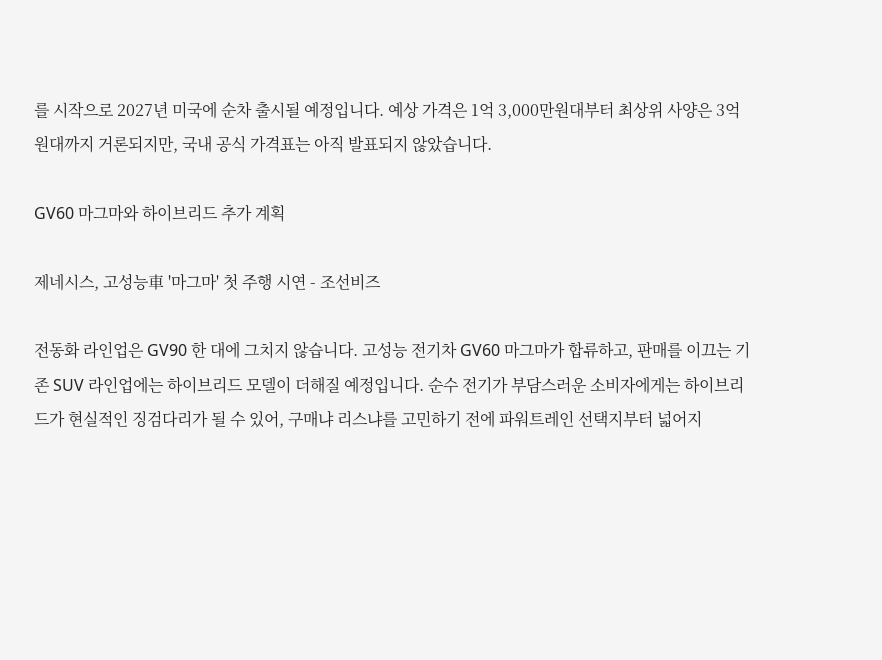를 시작으로 2027년 미국에 순차 출시될 예정입니다. 예상 가격은 1억 3,000만원대부터 최상위 사양은 3억원대까지 거론되지만, 국내 공식 가격표는 아직 발표되지 않았습니다.

GV60 마그마와 하이브리드 추가 계획

제네시스, 고성능車 '마그마' 첫 주행 시연 - 조선비즈

전동화 라인업은 GV90 한 대에 그치지 않습니다. 고성능 전기차 GV60 마그마가 합류하고, 판매를 이끄는 기존 SUV 라인업에는 하이브리드 모델이 더해질 예정입니다. 순수 전기가 부담스러운 소비자에게는 하이브리드가 현실적인 징검다리가 될 수 있어, 구매냐 리스냐를 고민하기 전에 파워트레인 선택지부터 넓어지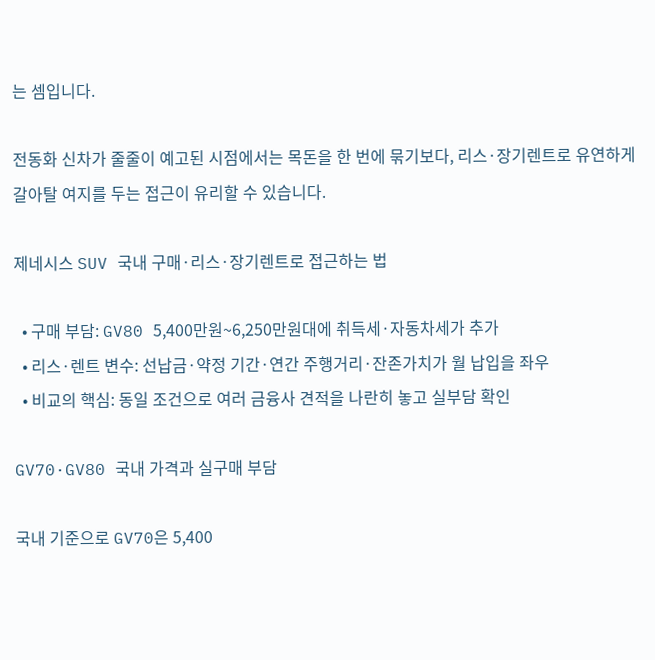는 셈입니다.

전동화 신차가 줄줄이 예고된 시점에서는 목돈을 한 번에 묶기보다, 리스·장기렌트로 유연하게 갈아탈 여지를 두는 접근이 유리할 수 있습니다.

제네시스 SUV 국내 구매·리스·장기렌트로 접근하는 법

  • 구매 부담: GV80 5,400만원~6,250만원대에 취득세·자동차세가 추가
  • 리스·렌트 변수: 선납금·약정 기간·연간 주행거리·잔존가치가 월 납입을 좌우
  • 비교의 핵심: 동일 조건으로 여러 금융사 견적을 나란히 놓고 실부담 확인

GV70·GV80 국내 가격과 실구매 부담

국내 기준으로 GV70은 5,400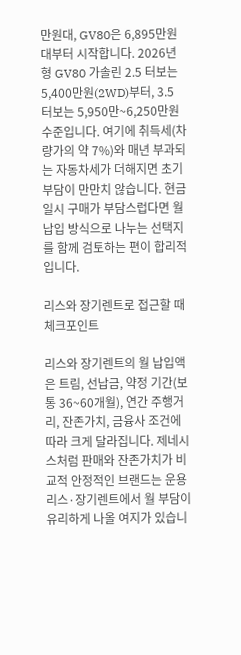만원대, GV80은 6,895만원대부터 시작합니다. 2026년형 GV80 가솔린 2.5 터보는 5,400만원(2WD)부터, 3.5 터보는 5,950만~6,250만원 수준입니다. 여기에 취득세(차량가의 약 7%)와 매년 부과되는 자동차세가 더해지면 초기 부담이 만만치 않습니다. 현금 일시 구매가 부담스럽다면 월 납입 방식으로 나누는 선택지를 함께 검토하는 편이 합리적입니다.

리스와 장기렌트로 접근할 때 체크포인트

리스와 장기렌트의 월 납입액은 트림, 선납금, 약정 기간(보통 36~60개월), 연간 주행거리, 잔존가치, 금융사 조건에 따라 크게 달라집니다. 제네시스처럼 판매와 잔존가치가 비교적 안정적인 브랜드는 운용리스·장기렌트에서 월 부담이 유리하게 나올 여지가 있습니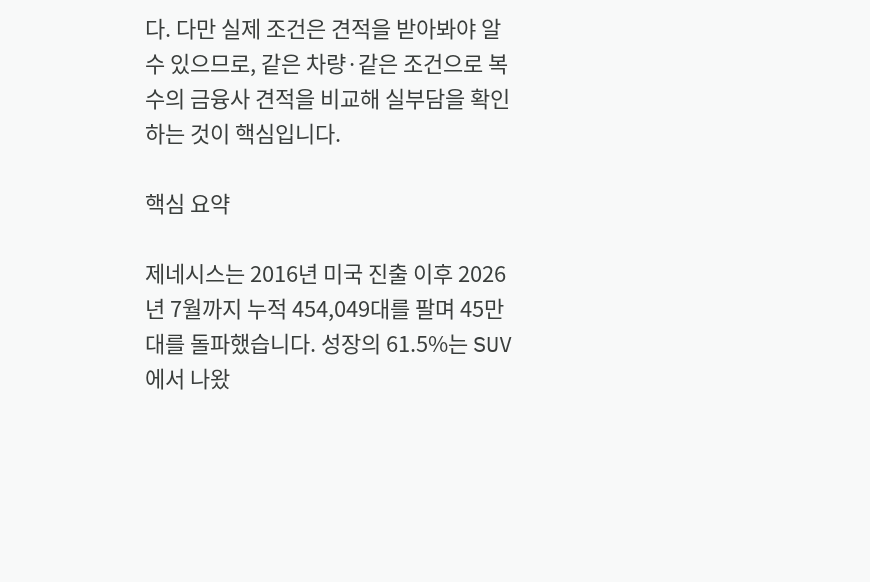다. 다만 실제 조건은 견적을 받아봐야 알 수 있으므로, 같은 차량·같은 조건으로 복수의 금융사 견적을 비교해 실부담을 확인하는 것이 핵심입니다.

핵심 요약

제네시스는 2016년 미국 진출 이후 2026년 7월까지 누적 454,049대를 팔며 45만대를 돌파했습니다. 성장의 61.5%는 SUV에서 나왔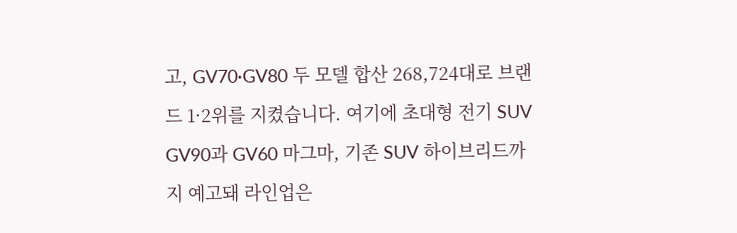고, GV70·GV80 두 모델 합산 268,724대로 브랜드 1·2위를 지켰습니다. 여기에 초대형 전기 SUV GV90과 GV60 마그마, 기존 SUV 하이브리드까지 예고돼 라인업은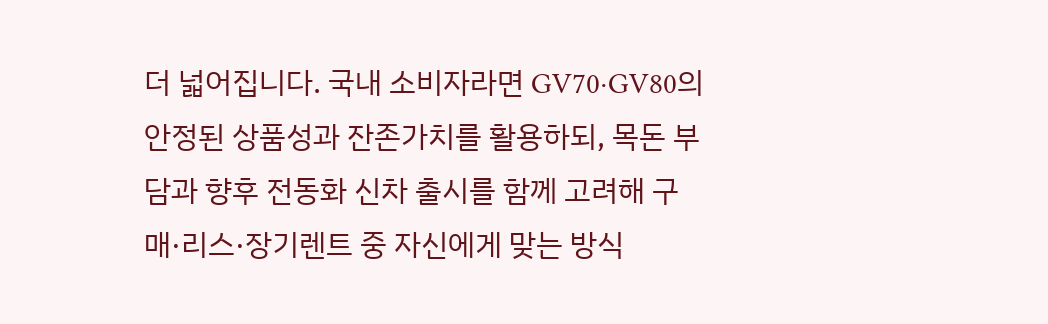더 넓어집니다. 국내 소비자라면 GV70·GV80의 안정된 상품성과 잔존가치를 활용하되, 목돈 부담과 향후 전동화 신차 출시를 함께 고려해 구매·리스·장기렌트 중 자신에게 맞는 방식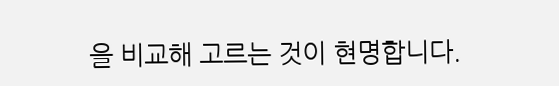을 비교해 고르는 것이 현명합니다.